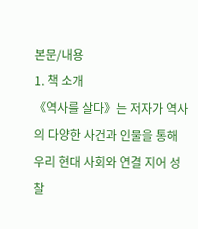본문/내용
1. 책 소개
《역사를 살다》는 저자가 역사의 다양한 사건과 인물을 통해 우리 현대 사회와 연결 지어 성찰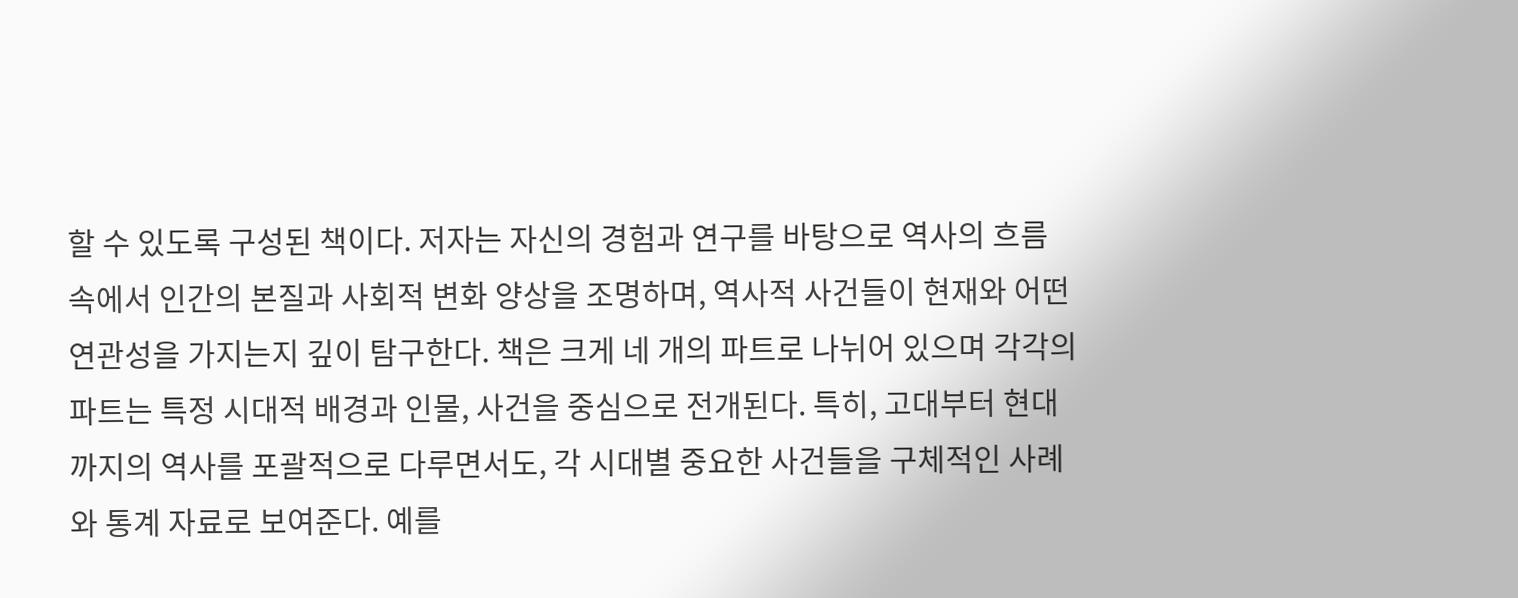할 수 있도록 구성된 책이다. 저자는 자신의 경험과 연구를 바탕으로 역사의 흐름 속에서 인간의 본질과 사회적 변화 양상을 조명하며, 역사적 사건들이 현재와 어떤 연관성을 가지는지 깊이 탐구한다. 책은 크게 네 개의 파트로 나뉘어 있으며 각각의 파트는 특정 시대적 배경과 인물, 사건을 중심으로 전개된다. 특히, 고대부터 현대까지의 역사를 포괄적으로 다루면서도, 각 시대별 중요한 사건들을 구체적인 사례와 통계 자료로 보여준다. 예를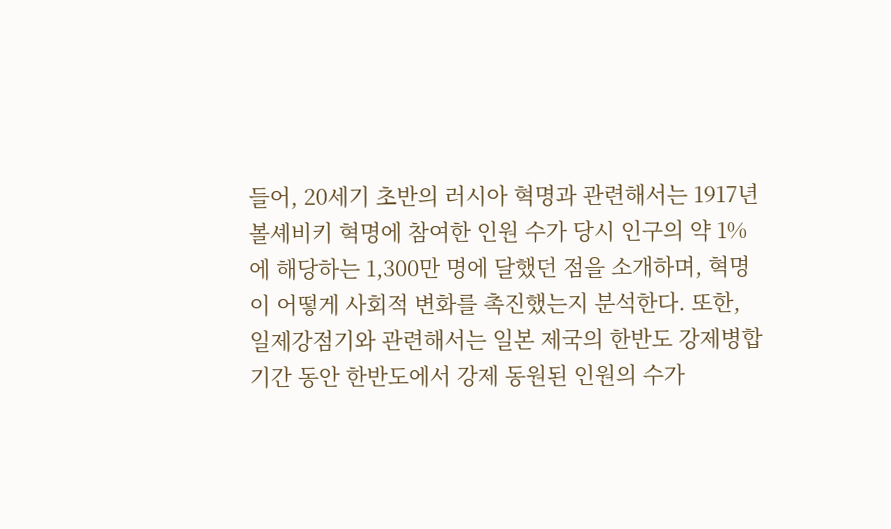들어, 20세기 초반의 러시아 혁명과 관련해서는 1917년 볼셰비키 혁명에 참여한 인원 수가 당시 인구의 약 1%에 해당하는 1,300만 명에 달했던 점을 소개하며, 혁명이 어떻게 사회적 변화를 촉진했는지 분석한다. 또한, 일제강점기와 관련해서는 일본 제국의 한반도 강제병합 기간 동안 한반도에서 강제 동원된 인원의 수가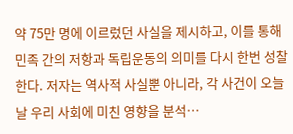약 75만 명에 이르렀던 사실을 제시하고, 이를 통해 민족 간의 저항과 독립운동의 의미를 다시 한번 성찰한다. 저자는 역사적 사실뿐 아니라, 각 사건이 오늘날 우리 사회에 미친 영향을 분석…